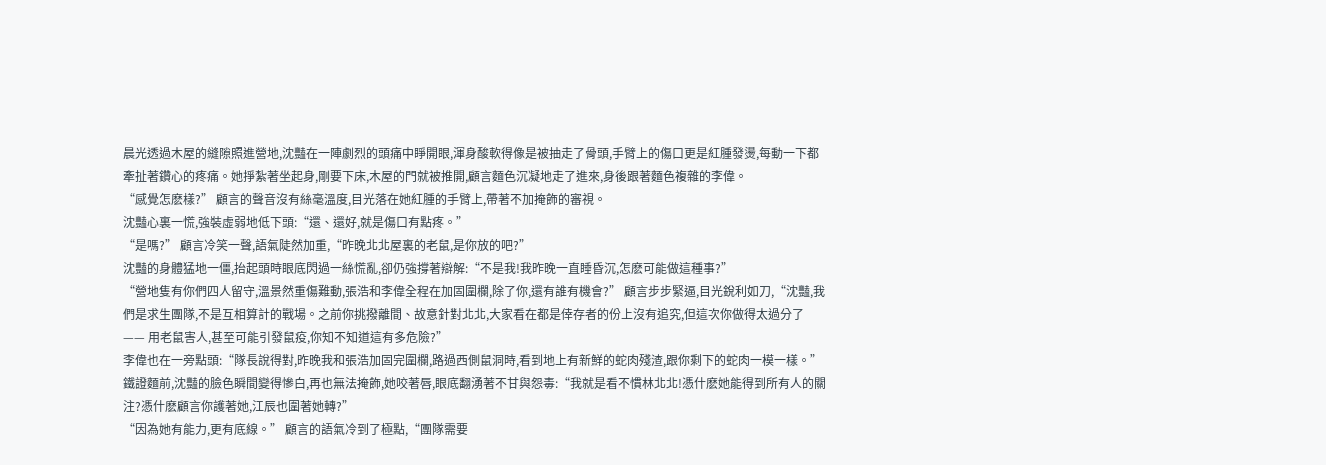晨光透過木屋的縫隙照進營地,沈豔在一陣劇烈的頭痛中睜開眼,渾身酸軟得像是被抽走了骨頭,手臂上的傷口更是紅腫發燙,每動一下都牽扯著鑽心的疼痛。她掙紮著坐起身,剛要下床,木屋的門就被推開,顧言麵色沉凝地走了進來,身後跟著麵色複雜的李偉。
“感覺怎麽樣?” 顧言的聲音沒有絲毫溫度,目光落在她紅腫的手臂上,帶著不加掩飾的審視。
沈豔心裏一慌,強裝虛弱地低下頭:“還、還好,就是傷口有點疼。”
“是嗎?” 顧言冷笑一聲,語氣陡然加重,“昨晚北北屋裏的老鼠,是你放的吧?”
沈豔的身體猛地一僵,抬起頭時眼底閃過一絲慌亂,卻仍強撐著辯解:“不是我!我昨晚一直睡昏沉,怎麽可能做這種事?”
“營地隻有你們四人留守,溫景然重傷難動,張浩和李偉全程在加固圍欄,除了你,還有誰有機會?” 顧言步步緊逼,目光銳利如刀,“沈豔,我們是求生團隊,不是互相算計的戰場。之前你挑撥離間、故意針對北北,大家看在都是倖存者的份上沒有追究,但這次你做得太過分了 —— 用老鼠害人,甚至可能引發鼠疫,你知不知道這有多危險?”
李偉也在一旁點頭:“隊長說得對,昨晚我和張浩加固完圍欄,路過西側鼠洞時,看到地上有新鮮的蛇肉殘渣,跟你剩下的蛇肉一模一樣。”
鐵證麵前,沈豔的臉色瞬間變得慘白,再也無法掩飾,她咬著唇,眼底翻湧著不甘與怨毒:“我就是看不慣林北北!憑什麽她能得到所有人的關注?憑什麽顧言你護著她,江辰也圍著她轉?”
“因為她有能力,更有底線。” 顧言的語氣冷到了極點,“團隊需要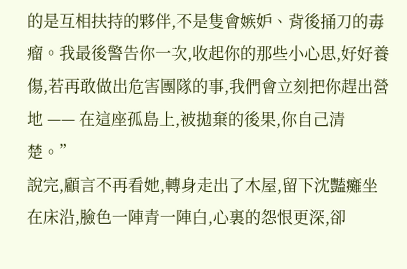的是互相扶持的夥伴,不是隻會嫉妒、背後捅刀的毒瘤。我最後警告你一次,收起你的那些小心思,好好養傷,若再敢做出危害團隊的事,我們會立刻把你趕出營地 —— 在這座孤島上,被拋棄的後果,你自己清楚。”
說完,顧言不再看她,轉身走出了木屋,留下沈豔癱坐在床沿,臉色一陣青一陣白,心裏的怨恨更深,卻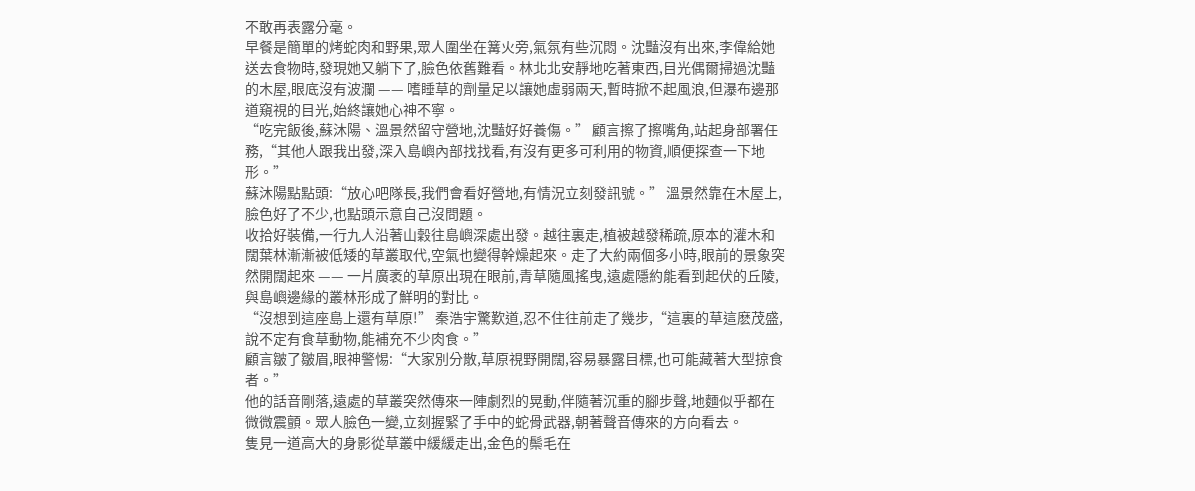不敢再表露分毫。
早餐是簡單的烤蛇肉和野果,眾人圍坐在篝火旁,氣氛有些沉悶。沈豔沒有出來,李偉給她送去食物時,發現她又躺下了,臉色依舊難看。林北北安靜地吃著東西,目光偶爾掃過沈豔的木屋,眼底沒有波瀾 —— 嗜睡草的劑量足以讓她虛弱兩天,暫時掀不起風浪,但瀑布邊那道窺視的目光,始終讓她心神不寧。
“吃完飯後,蘇沐陽、溫景然留守營地,沈豔好好養傷。” 顧言擦了擦嘴角,站起身部署任務,“其他人跟我出發,深入島嶼內部找找看,有沒有更多可利用的物資,順便探查一下地形。”
蘇沐陽點點頭:“放心吧隊長,我們會看好營地,有情況立刻發訊號。” 溫景然靠在木屋上,臉色好了不少,也點頭示意自己沒問題。
收拾好裝備,一行九人沿著山穀往島嶼深處出發。越往裏走,植被越發稀疏,原本的灌木和闊葉林漸漸被低矮的草叢取代,空氣也變得幹燥起來。走了大約兩個多小時,眼前的景象突然開闊起來 —— 一片廣袤的草原出現在眼前,青草隨風搖曳,遠處隱約能看到起伏的丘陵,與島嶼邊緣的叢林形成了鮮明的對比。
“沒想到這座島上還有草原!” 秦浩宇驚歎道,忍不住往前走了幾步,“這裏的草這麽茂盛,說不定有食草動物,能補充不少肉食。”
顧言皺了皺眉,眼神警惕:“大家別分散,草原視野開闊,容易暴露目標,也可能藏著大型掠食者。”
他的話音剛落,遠處的草叢突然傳來一陣劇烈的晃動,伴隨著沉重的腳步聲,地麵似乎都在微微震顫。眾人臉色一變,立刻握緊了手中的蛇骨武器,朝著聲音傳來的方向看去。
隻見一道高大的身影從草叢中緩緩走出,金色的鬃毛在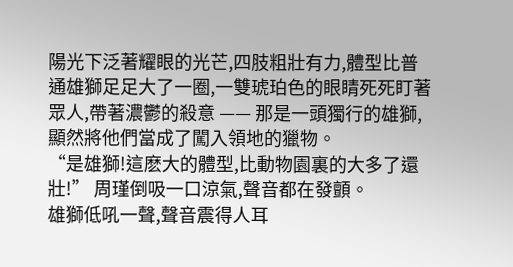陽光下泛著耀眼的光芒,四肢粗壯有力,體型比普通雄獅足足大了一圈,一雙琥珀色的眼睛死死盯著眾人,帶著濃鬱的殺意 —— 那是一頭獨行的雄獅,顯然將他們當成了闖入領地的獵物。
“是雄獅!這麽大的體型,比動物園裏的大多了還壯!” 周瑾倒吸一口涼氣,聲音都在發顫。
雄獅低吼一聲,聲音震得人耳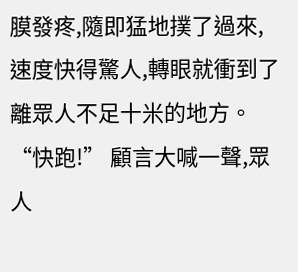膜發疼,隨即猛地撲了過來,速度快得驚人,轉眼就衝到了離眾人不足十米的地方。“快跑!” 顧言大喊一聲,眾人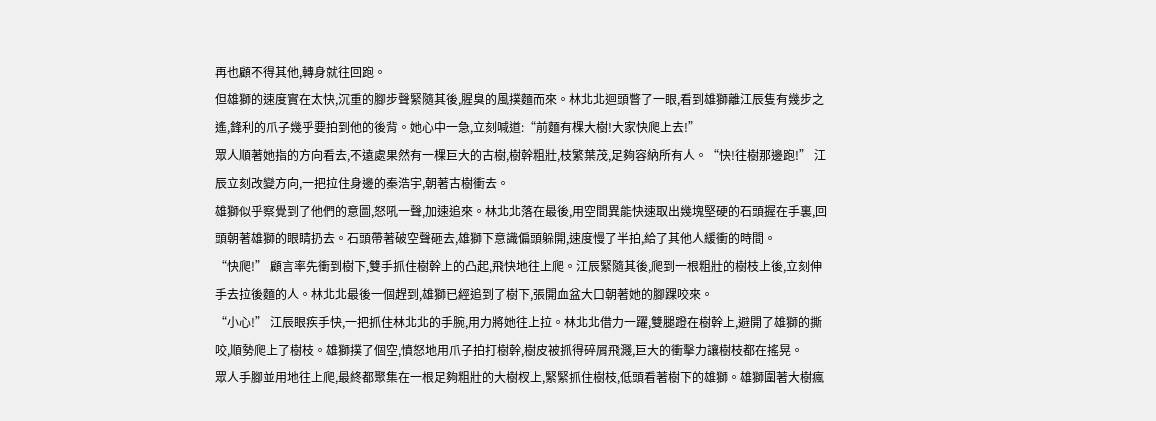再也顧不得其他,轉身就往回跑。
但雄獅的速度實在太快,沉重的腳步聲緊隨其後,腥臭的風撲麵而來。林北北迴頭瞥了一眼,看到雄獅離江辰隻有幾步之遙,鋒利的爪子幾乎要拍到他的後背。她心中一急,立刻喊道:“前麵有棵大樹!大家快爬上去!”
眾人順著她指的方向看去,不遠處果然有一棵巨大的古樹,樹幹粗壯,枝繁葉茂,足夠容納所有人。“快!往樹那邊跑!” 江辰立刻改變方向,一把拉住身邊的秦浩宇,朝著古樹衝去。
雄獅似乎察覺到了他們的意圖,怒吼一聲,加速追來。林北北落在最後,用空間異能快速取出幾塊堅硬的石頭握在手裏,回頭朝著雄獅的眼睛扔去。石頭帶著破空聲砸去,雄獅下意識偏頭躲開,速度慢了半拍,給了其他人緩衝的時間。
“快爬!” 顧言率先衝到樹下,雙手抓住樹幹上的凸起,飛快地往上爬。江辰緊隨其後,爬到一根粗壯的樹枝上後,立刻伸手去拉後麵的人。林北北最後一個趕到,雄獅已經追到了樹下,張開血盆大口朝著她的腳踝咬來。
“小心!” 江辰眼疾手快,一把抓住林北北的手腕,用力將她往上拉。林北北借力一躍,雙腿蹬在樹幹上,避開了雄獅的撕咬,順勢爬上了樹枝。雄獅撲了個空,憤怒地用爪子拍打樹幹,樹皮被抓得碎屑飛濺,巨大的衝擊力讓樹枝都在搖晃。
眾人手腳並用地往上爬,最終都聚集在一根足夠粗壯的大樹杈上,緊緊抓住樹枝,低頭看著樹下的雄獅。雄獅圍著大樹瘋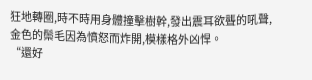狂地轉圈,時不時用身體撞擊樹幹,發出震耳欲聾的吼聲,金色的鬃毛因為憤怒而炸開,模樣格外凶悍。
“還好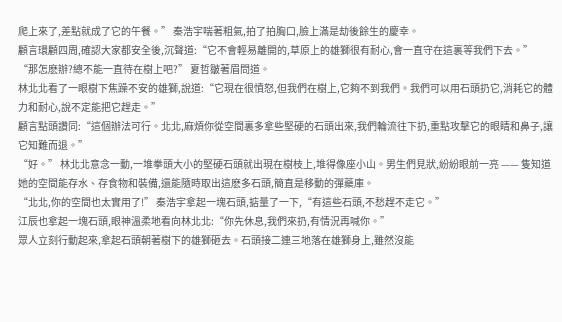爬上來了,差點就成了它的午餐。” 秦浩宇喘著粗氣,拍了拍胸口,臉上滿是劫後餘生的慶幸。
顧言環顧四周,確認大家都安全後,沉聲道:“它不會輕易離開的,草原上的雄獅很有耐心,會一直守在這裏等我們下去。”
“那怎麽辦?總不能一直待在樹上吧?” 夏哲皺著眉問道。
林北北看了一眼樹下焦躁不安的雄獅,說道:“它現在很憤怒,但我們在樹上,它夠不到我們。我們可以用石頭扔它,消耗它的體力和耐心,說不定能把它趕走。”
顧言點頭讚同:“這個辦法可行。北北,麻煩你從空間裏多拿些堅硬的石頭出來,我們輪流往下扔,重點攻擊它的眼睛和鼻子,讓它知難而退。”
“好。” 林北北意念一動,一堆拳頭大小的堅硬石頭就出現在樹枝上,堆得像座小山。男生們見狀,紛紛眼前一亮 —— 隻知道她的空間能存水、存食物和裝備,還能隨時取出這麽多石頭,簡直是移動的彈藥庫。
“北北,你的空間也太實用了!” 秦浩宇拿起一塊石頭,掂量了一下,“有這些石頭,不愁趕不走它。”
江辰也拿起一塊石頭,眼神溫柔地看向林北北:“你先休息,我們來扔,有情況再喊你。”
眾人立刻行動起來,拿起石頭朝著樹下的雄獅砸去。石頭接二連三地落在雄獅身上,雖然沒能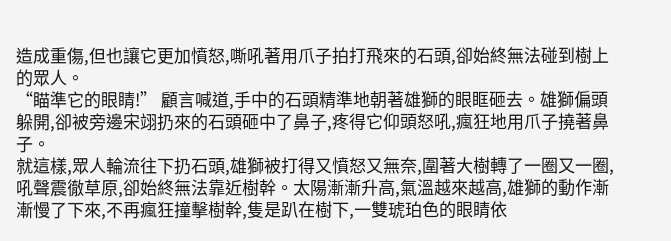造成重傷,但也讓它更加憤怒,嘶吼著用爪子拍打飛來的石頭,卻始終無法碰到樹上的眾人。
“瞄準它的眼睛!” 顧言喊道,手中的石頭精準地朝著雄獅的眼眶砸去。雄獅偏頭躲開,卻被旁邊宋翊扔來的石頭砸中了鼻子,疼得它仰頭怒吼,瘋狂地用爪子撓著鼻子。
就這樣,眾人輪流往下扔石頭,雄獅被打得又憤怒又無奈,圍著大樹轉了一圈又一圈,吼聲震徹草原,卻始終無法靠近樹幹。太陽漸漸升高,氣溫越來越高,雄獅的動作漸漸慢了下來,不再瘋狂撞擊樹幹,隻是趴在樹下,一雙琥珀色的眼睛依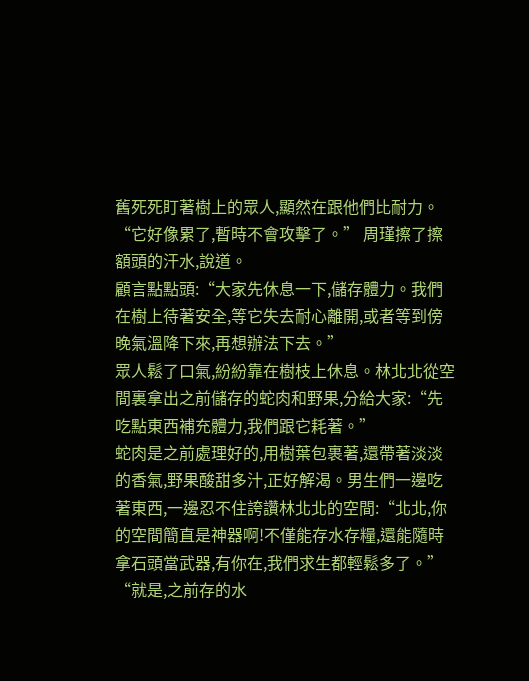舊死死盯著樹上的眾人,顯然在跟他們比耐力。
“它好像累了,暫時不會攻擊了。” 周瑾擦了擦額頭的汗水,說道。
顧言點點頭:“大家先休息一下,儲存體力。我們在樹上待著安全,等它失去耐心離開,或者等到傍晚氣溫降下來,再想辦法下去。”
眾人鬆了口氣,紛紛靠在樹枝上休息。林北北從空間裏拿出之前儲存的蛇肉和野果,分給大家:“先吃點東西補充體力,我們跟它耗著。”
蛇肉是之前處理好的,用樹葉包裹著,還帶著淡淡的香氣,野果酸甜多汁,正好解渴。男生們一邊吃著東西,一邊忍不住誇讚林北北的空間:“北北,你的空間簡直是神器啊!不僅能存水存糧,還能隨時拿石頭當武器,有你在,我們求生都輕鬆多了。”
“就是,之前存的水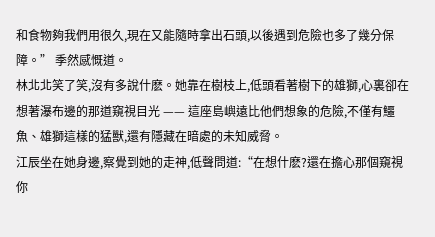和食物夠我們用很久,現在又能隨時拿出石頭,以後遇到危險也多了幾分保障。” 季然感慨道。
林北北笑了笑,沒有多說什麽。她靠在樹枝上,低頭看著樹下的雄獅,心裏卻在想著瀑布邊的那道窺視目光 —— 這座島嶼遠比他們想象的危險,不僅有鱷魚、雄獅這樣的猛獸,還有隱藏在暗處的未知威脅。
江辰坐在她身邊,察覺到她的走神,低聲問道:“在想什麽?還在擔心那個窺視你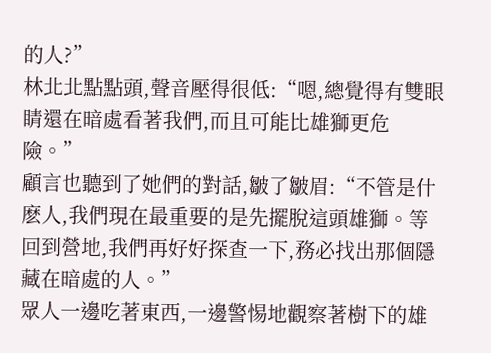的人?”
林北北點點頭,聲音壓得很低:“嗯,總覺得有雙眼睛還在暗處看著我們,而且可能比雄獅更危險。”
顧言也聽到了她們的對話,皺了皺眉:“不管是什麽人,我們現在最重要的是先擺脫這頭雄獅。等回到營地,我們再好好探查一下,務必找出那個隱藏在暗處的人。”
眾人一邊吃著東西,一邊警惕地觀察著樹下的雄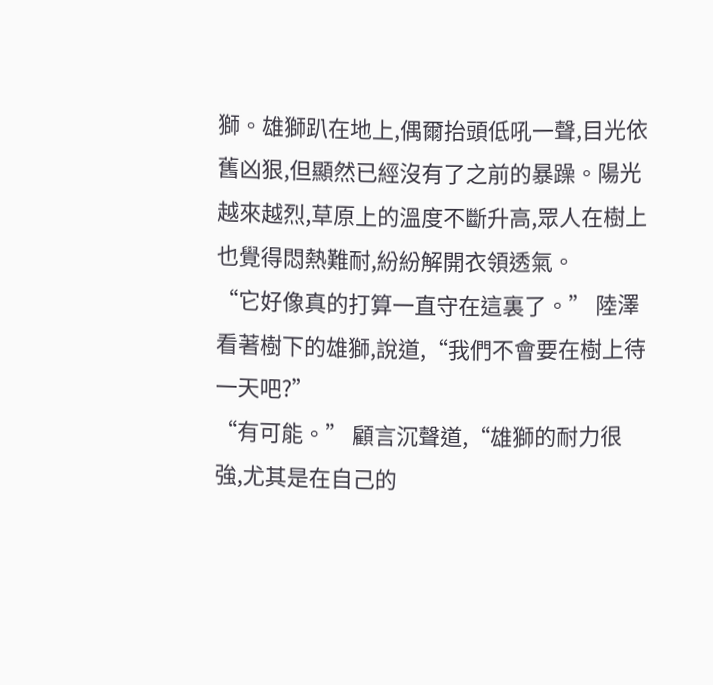獅。雄獅趴在地上,偶爾抬頭低吼一聲,目光依舊凶狠,但顯然已經沒有了之前的暴躁。陽光越來越烈,草原上的溫度不斷升高,眾人在樹上也覺得悶熱難耐,紛紛解開衣領透氣。
“它好像真的打算一直守在這裏了。” 陸澤看著樹下的雄獅,說道,“我們不會要在樹上待一天吧?”
“有可能。” 顧言沉聲道,“雄獅的耐力很強,尤其是在自己的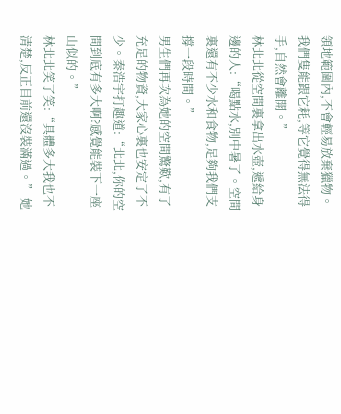領地範圍內,不會輕易放棄獵物。我們隻能跟它耗,等它覺得無法得手,自然會離開。”
林北北從空間裏拿出水壺,遞給身邊的人:“喝點水,別中暑了。空間裏還有不少水和食物,足夠我們支撐一段時間。”
男生們再次為她的空間驚歎,有了充足的物資,大家心裏也安定了不少。秦浩宇打趣道:“北北,你的空間到底有多大啊?感覺能裝下一座山似的。”
林北北笑了笑:“具體多大我也不清楚,反正目前還沒裝滿過。” 她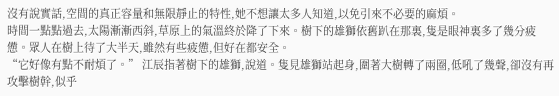沒有說實話,空間的真正容量和無限靜止的特性,她不想讓太多人知道,以免引來不必要的麻煩。
時間一點點過去,太陽漸漸西斜,草原上的氣溫終於降了下來。樹下的雄獅依舊趴在那裏,隻是眼神裏多了幾分疲憊。眾人在樹上待了大半天,雖然有些疲憊,但好在都安全。
“它好像有點不耐煩了。” 江辰指著樹下的雄獅,說道。隻見雄獅站起身,圍著大樹轉了兩圈,低吼了幾聲,卻沒有再攻擊樹幹,似乎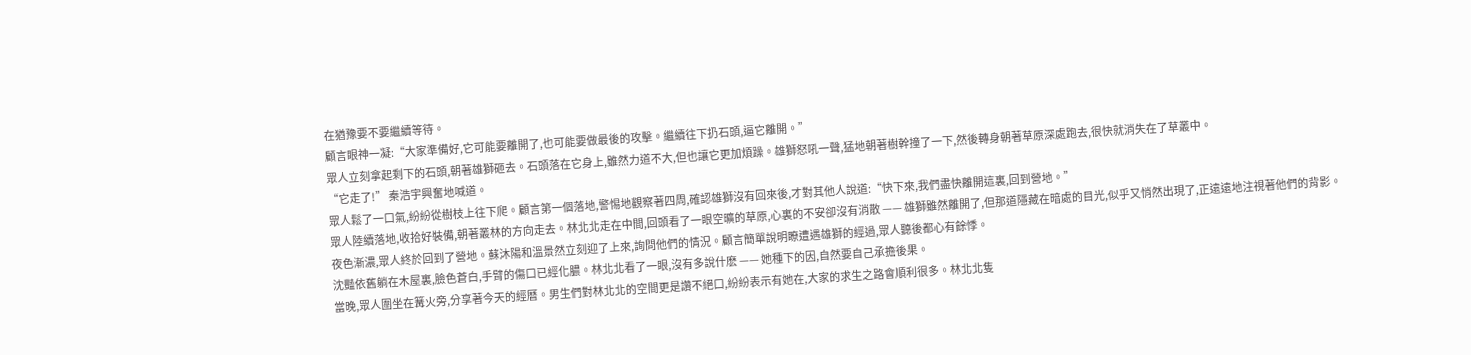在猶豫要不要繼續等待。
顧言眼神一凝:“大家準備好,它可能要離開了,也可能要做最後的攻擊。繼續往下扔石頭,逼它離開。”
眾人立刻拿起剩下的石頭,朝著雄獅砸去。石頭落在它身上,雖然力道不大,但也讓它更加煩躁。雄獅怒吼一聲,猛地朝著樹幹撞了一下,然後轉身朝著草原深處跑去,很快就消失在了草叢中。
“它走了!” 秦浩宇興奮地喊道。
眾人鬆了一口氣,紛紛從樹枝上往下爬。顧言第一個落地,警惕地觀察著四周,確認雄獅沒有回來後,才對其他人說道:“快下來,我們盡快離開這裏,回到營地。”
眾人陸續落地,收拾好裝備,朝著叢林的方向走去。林北北走在中間,回頭看了一眼空曠的草原,心裏的不安卻沒有消散 —— 雄獅雖然離開了,但那道隱藏在暗處的目光,似乎又悄然出現了,正遠遠地注視著他們的背影。
夜色漸濃,眾人終於回到了營地。蘇沐陽和溫景然立刻迎了上來,詢問他們的情況。顧言簡單說明瞭遭遇雄獅的經過,眾人聽後都心有餘悸。
沈豔依舊躺在木屋裏,臉色蒼白,手臂的傷口已經化膿。林北北看了一眼,沒有多說什麽 —— 她種下的因,自然要自己承擔後果。
當晚,眾人圍坐在篝火旁,分享著今天的經曆。男生們對林北北的空間更是讚不絕口,紛紛表示有她在,大家的求生之路會順利很多。林北北隻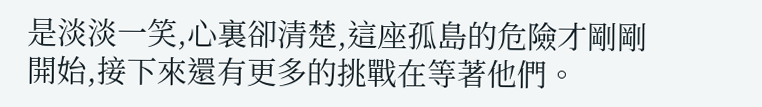是淡淡一笑,心裏卻清楚,這座孤島的危險才剛剛開始,接下來還有更多的挑戰在等著他們。